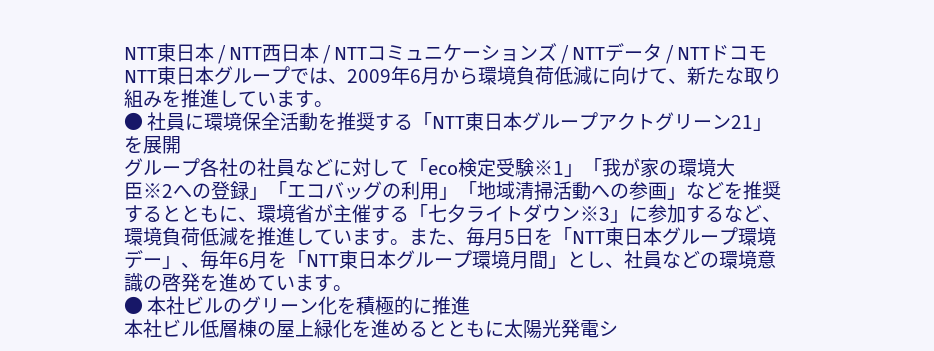NTT東日本 / NTT西日本 / NTTコミュニケーションズ / NTTデータ / NTTドコモ
NTT東日本グループでは、2009年6月から環境負荷低減に向けて、新たな取り組みを推進しています。
● 社員に環境保全活動を推奨する「NTT東日本グループアクトグリーン21」を展開
グループ各社の社員などに対して「eco検定受験※1」「我が家の環境大臣※2への登録」「エコバッグの利用」「地域清掃活動への参画」などを推奨するとともに、環境省が主催する「七夕ライトダウン※3」に参加するなど、環境負荷低減を推進しています。また、毎月5日を「NTT東日本グループ環境デー」、毎年6月を「NTT東日本グループ環境月間」とし、社員などの環境意識の啓発を進めています。
● 本社ビルのグリーン化を積極的に推進
本社ビル低層棟の屋上緑化を進めるとともに太陽光発電シ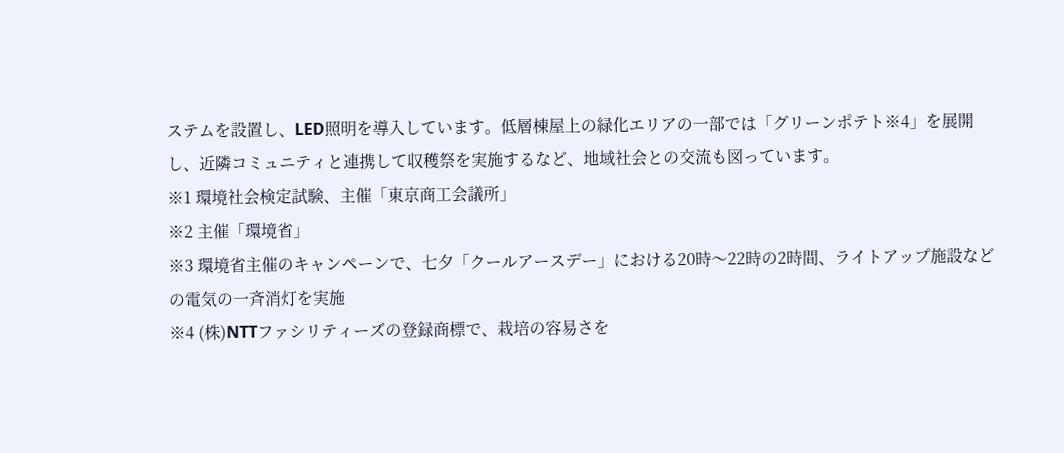ステムを設置し、LED照明を導入しています。低層棟屋上の緑化エリアの一部では「グリーンポテト※4」を展開し、近隣コミュニティと連携して収穫祭を実施するなど、地域社会との交流も図っています。
※1 環境社会検定試験、主催「東京商工会議所」
※2 主催「環境省」
※3 環境省主催のキャンペーンで、七夕「クールアースデー」における20時〜22時の2時間、ライトアップ施設などの電気の一斉消灯を実施
※4 (株)NTTファシリティーズの登録商標で、栽培の容易さを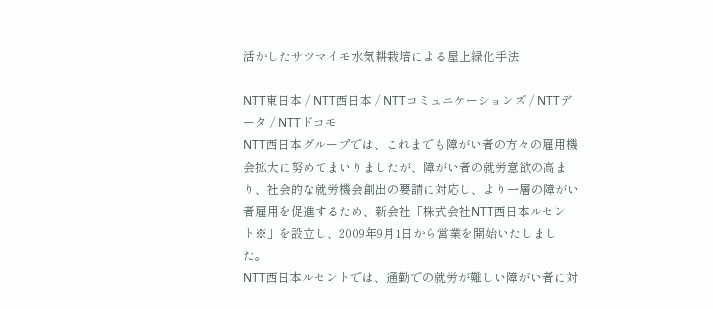活かしたサツマイモ水気耕栽培による屋上緑化手法

NTT東日本 / NTT西日本 / NTTコミュニケーションズ / NTTデータ / NTTドコモ
NTT西日本グループでは、これまでも障がい者の方々の雇用機会拡大に努めてまいりましたが、障がい者の就労意欲の高まり、社会的な就労機会創出の要請に対応し、より一層の障がい者雇用を促進するため、新会社「株式会社NTT西日本ルセント※」を設立し、2009年9月1日から営業を開始いたしました。
NTT西日本ルセントでは、通勤での就労が難しい障がい者に対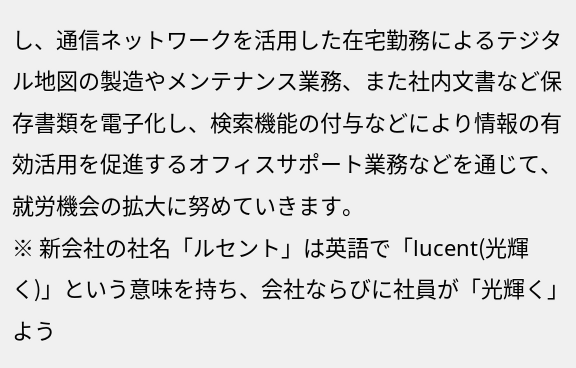し、通信ネットワークを活用した在宅勤務によるテジタル地図の製造やメンテナンス業務、また社内文書など保存書類を電子化し、検索機能の付与などにより情報の有効活用を促進するオフィスサポート業務などを通じて、就労機会の拡大に努めていきます。
※ 新会社の社名「ルセント」は英語で「lucent(光輝く)」という意味を持ち、会社ならびに社員が「光輝く」よう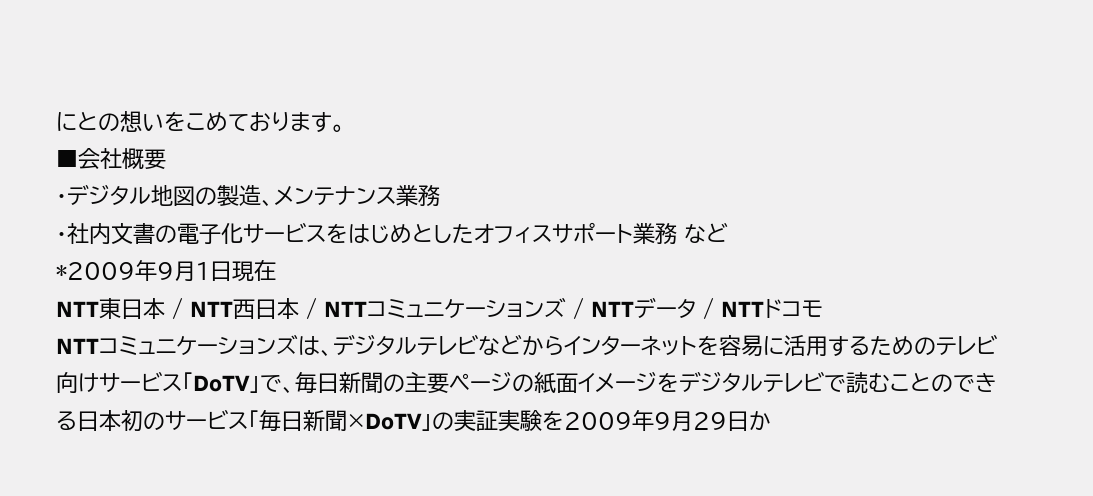にとの想いをこめております。
■会社概要
・デジタル地図の製造、メンテナンス業務
・社内文書の電子化サービスをはじめとしたオフィスサポート業務 など
*2009年9月1日現在
NTT東日本 / NTT西日本 / NTTコミュニケーションズ / NTTデータ / NTTドコモ
NTTコミュニケーションズは、デジタルテレビなどからインターネットを容易に活用するためのテレビ向けサービス「DoTV」で、毎日新聞の主要ページの紙面イメージをデジタルテレビで読むことのできる日本初のサービス「毎日新聞×DoTV」の実証実験を2009年9月29日か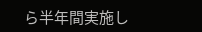ら半年間実施し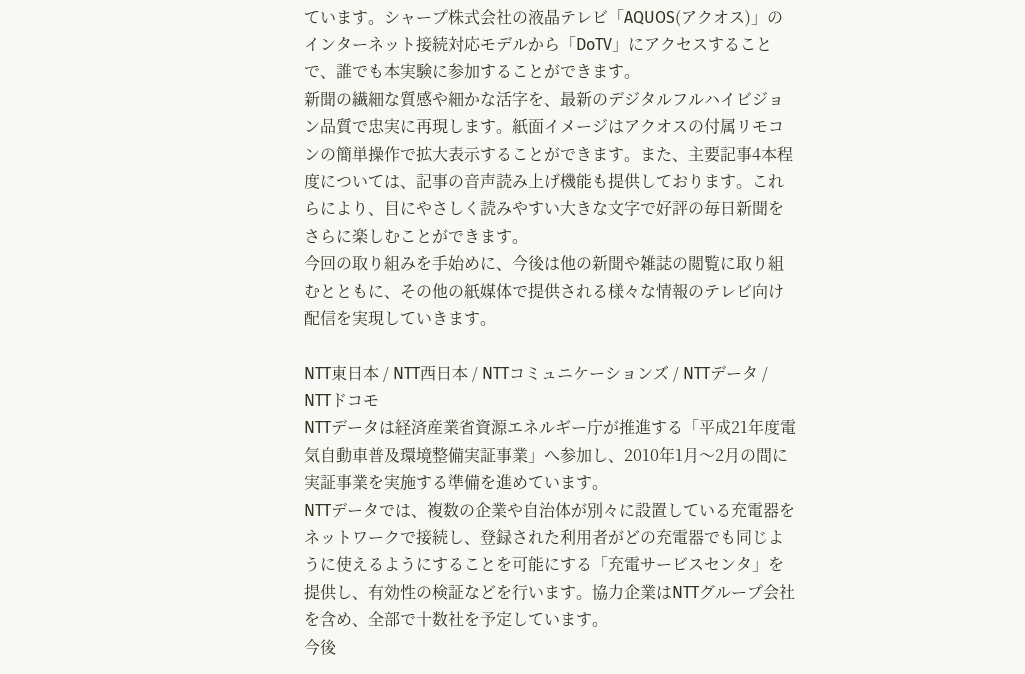ています。シャープ株式会社の液晶テレビ「AQUOS(アクオス)」のインターネット接続対応モデルから「DoTV」にアクセスすることで、誰でも本実験に参加することができます。
新聞の繊細な質感や細かな活字を、最新のデジタルフルハイビジョン品質で忠実に再現します。紙面イメージはアクオスの付属リモコンの簡単操作で拡大表示することができます。また、主要記事4本程度については、記事の音声読み上げ機能も提供しております。これらにより、目にやさしく読みやすい大きな文字で好評の毎日新聞をさらに楽しむことができます。
今回の取り組みを手始めに、今後は他の新聞や雑誌の閲覧に取り組むとともに、その他の紙媒体で提供される様々な情報のテレビ向け配信を実現していきます。

NTT東日本 / NTT西日本 / NTTコミュニケーションズ / NTTデータ / NTTドコモ
NTTデータは経済産業省資源エネルギー庁が推進する「平成21年度電気自動車普及環境整備実証事業」へ参加し、2010年1月〜2月の間に実証事業を実施する準備を進めています。
NTTデータでは、複数の企業や自治体が別々に設置している充電器をネットワークで接続し、登録された利用者がどの充電器でも同じように使えるようにすることを可能にする「充電サービスセンタ」を提供し、有効性の検証などを行います。協力企業はNTTグループ会社を含め、全部で十数社を予定しています。
今後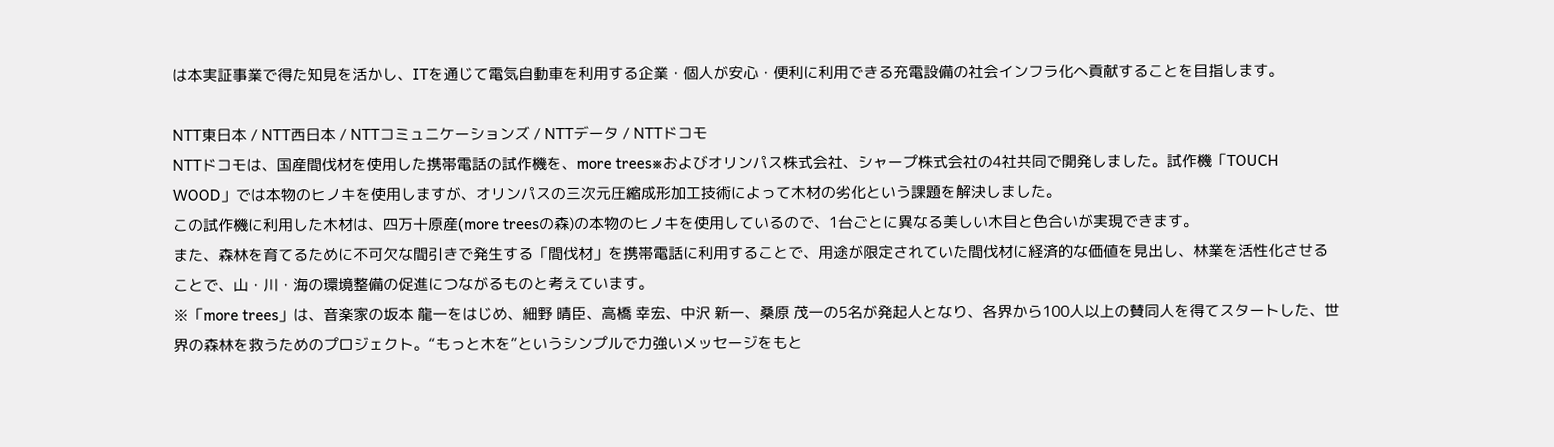は本実証事業で得た知見を活かし、ITを通じて電気自動車を利用する企業・個人が安心・便利に利用できる充電設備の社会インフラ化へ貢献することを目指します。

NTT東日本 / NTT西日本 / NTTコミュニケーションズ / NTTデータ / NTTドコモ
NTTドコモは、国産間伐材を使用した携帯電話の試作機を、more trees※およびオリンパス株式会社、シャープ株式会社の4社共同で開発しました。試作機「TOUCH WOOD」では本物のヒノキを使用しますが、オリンパスの三次元圧縮成形加工技術によって木材の劣化という課題を解決しました。
この試作機に利用した木材は、四万十原産(more treesの森)の本物のヒノキを使用しているので、1台ごとに異なる美しい木目と色合いが実現できます。
また、森林を育てるために不可欠な間引きで発生する「間伐材」を携帯電話に利用することで、用途が限定されていた間伐材に経済的な価値を見出し、林業を活性化させることで、山・川・海の環境整備の促進につながるものと考えています。
※「more trees」は、音楽家の坂本 龍一をはじめ、細野 晴臣、高橋 幸宏、中沢 新一、桑原 茂一の5名が発起人となり、各界から100人以上の賛同人を得てスタートした、世界の森林を救うためのプロジェクト。“もっと木を”というシンプルで力強いメッセージをもと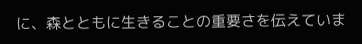に、森とともに生きることの重要さを伝えていま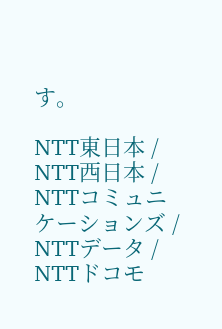す。

NTT東日本 / NTT西日本 / NTTコミュニケーションズ / NTTデータ / NTTドコモ